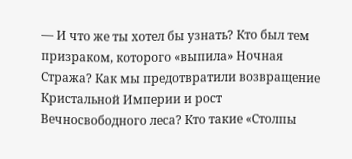— И что же ты хотел бы узнать? Кто был тем призраком, которого «выпила» Ночная Стража? Как мы предотвратили возвращение Кристальной Империи и рост Вечносвободного леса? Кто такие «Столпы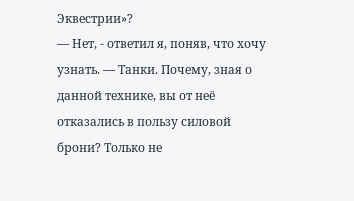Эквестрии»?
— Нет, - ответил я, поняв, что хочу узнать. — Танки. Почему, зная о данной технике, вы от неё отказались в пользу силовой брони? Только не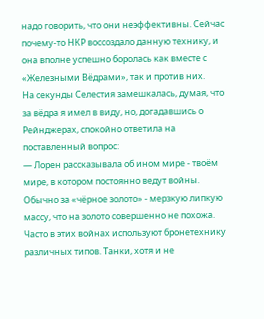надо говорить, что они неэффективны. Сейчас почему-то НКР воссоздало данную технику, и она вполне успешно боролась как вместе с «Железными Вёдрами», так и против них.
На секунды Селестия замешкалась, думая, что за вёдра я имел в виду, но, догадавшись о Рейнджерах, спокойно ответила на поставленный вопрос:
— Лорен рассказывала об ином мире - твоём мире, в котором постоянно ведут войны. Обычно за «чёрное золото» - мерзкую липкую массу, что на золото совершенно не похожа. Часто в этих войнах используют бронетехнику различных типов. Танки, хотя и не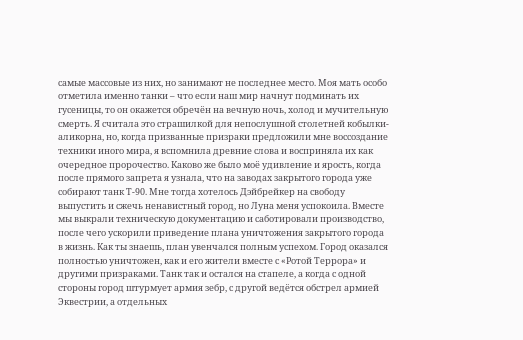самые массовые из них, но занимают не последнее место. Моя мать особо отметила именно танки – что если наш мир начнут подминать их гусеницы, то он окажется обречён на вечную ночь, холод и мучительную смерть. Я считала это страшилкой для непослушной столетней кобылки-аликорна, но, когда призванные призраки предложили мне воссоздание техники иного мира, я вспомнила древние слова и восприняла их как очередное пророчество. Каково же было моё удивление и ярость, когда после прямого запрета я узнала, что на заводах закрытого города уже собирают танк Т-90. Мне тогда хотелось Дэйбрейкер на свободу выпустить и сжечь ненавистный город, но Луна меня успокоила. Вместе мы выкрали техническую документацию и саботировали производство, после чего ускорили приведение плана уничтожения закрытого города в жизнь. Как ты знаешь, план увенчался полным успехом. Город оказался полностью уничтожен, как и его жители вместе с «Ротой Террора» и другими призраками. Танк так и остался на стапеле, а когда с одной стороны город штурмует армия зебр, с другой ведётся обстрел армией Эквестрии, а отдельных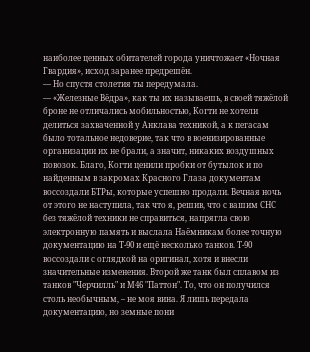наиболее ценных обитателей города уничтожает «Ночная Гвардия», исход заранее предрешён.
— Но спустя столетия ты передумала.
— «Железные Вёдра», как ты их называешь, в своей тяжёлой броне не отличались мобильностью, Когти не хотели делиться захваченной у Анклава техникой, а к пегасам было тотальное недоверие, так что в военизированные организации их не брали, а значит, никаких воздушных повозок. Благо, Когти ценили пробки от бутылок и по найденным в закромах Красного Глаза документам воссоздали БТРы, которые успешно продали. Вечная ночь от этого не наступила, так что я, решив, что с вашим СНС без тяжёлой техники не справиться, напрягла свою электронную память и выслала Наёмникам более точную документацию на Т-90 и ещё несколько танков. Т-90 воссоздали с оглядкой на оригинал, хотя и внесли значительные изменения. Второй же танк был сплавом из танков "Черчилль" и М46 "Паттон". То, что он получился столь необычным, – не моя вина. Я лишь передала документацию, но земные пони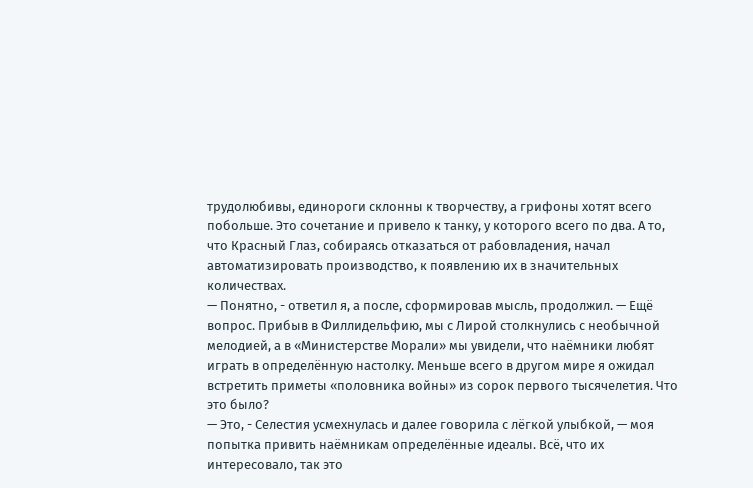трудолюбивы, единороги склонны к творчеству, а грифоны хотят всего побольше. Это сочетание и привело к танку, у которого всего по два. А то, что Красный Глаз, собираясь отказаться от рабовладения, начал автоматизировать производство, к появлению их в значительных количествах.
— Понятно, - ответил я, а после, сформировав мысль, продолжил. — Ещё вопрос. Прибыв в Филлидельфию, мы с Лирой столкнулись с необычной мелодией, а в «Министерстве Морали» мы увидели, что наёмники любят играть в определённую настолку. Меньше всего в другом мире я ожидал встретить приметы «половника войны» из сорок первого тысячелетия. Что это было?
— Это, - Селестия усмехнулась и далее говорила с лёгкой улыбкой, — моя попытка привить наёмникам определённые идеалы. Всё, что их интересовало, так это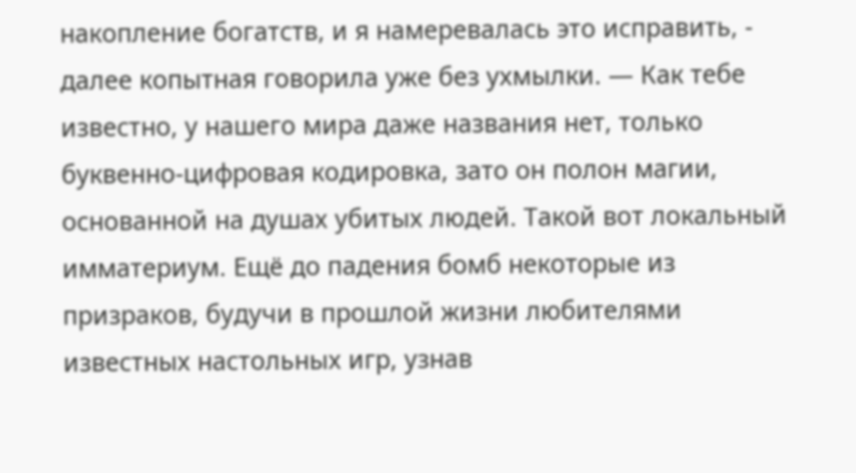накопление богатств, и я намеревалась это исправить, - далее копытная говорила уже без ухмылки. — Как тебе известно, у нашего мира даже названия нет, только буквенно-цифровая кодировка, зато он полон магии, основанной на душах убитых людей. Такой вот локальный имматериум. Ещё до падения бомб некоторые из призраков, будучи в прошлой жизни любителями известных настольных игр, узнав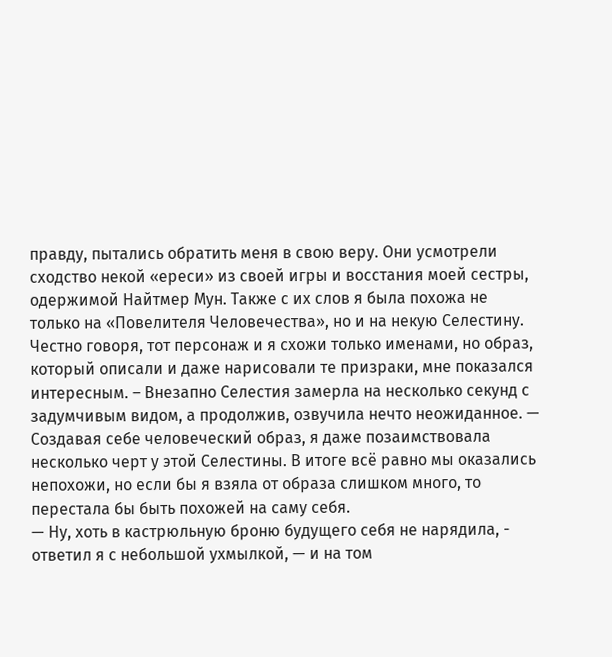правду, пытались обратить меня в свою веру. Они усмотрели сходство некой «ереси» из своей игры и восстания моей сестры, одержимой Найтмер Мун. Также с их слов я была похожа не только на «Повелителя Человечества», но и на некую Селестину. Честно говоря, тот персонаж и я схожи только именами, но образ, который описали и даже нарисовали те призраки, мне показался интересным. – Внезапно Селестия замерла на несколько секунд с задумчивым видом, а продолжив, озвучила нечто неожиданное. — Создавая себе человеческий образ, я даже позаимствовала несколько черт у этой Селестины. В итоге всё равно мы оказались непохожи, но если бы я взяла от образа слишком много, то перестала бы быть похожей на саму себя.
— Ну, хоть в кастрюльную броню будущего себя не нарядила, - ответил я с небольшой ухмылкой, — и на том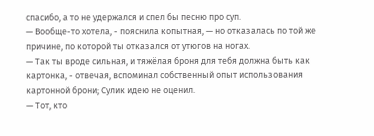спасибо, а то не удержался и спел бы песню про суп.
— Вообще-то хотела, - пояснила копытная, — но отказалась по той же причине, по которой ты отказался от утюгов на ногах.
— Так ты вроде сильная, и тяжёлая броня для тебя должна быть как картонка, - отвечая, вспоминал собственный опыт использования картонной брони; Сулик идею не оценил.
— Тот, кто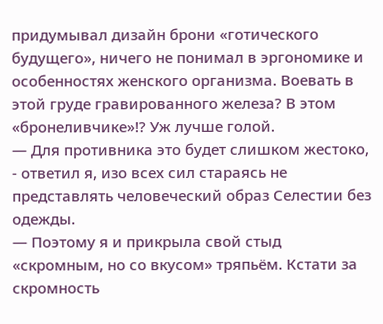придумывал дизайн брони «готического будущего», ничего не понимал в эргономике и особенностях женского организма. Воевать в этой груде гравированного железа? В этом «бронеливчике»!? Уж лучше голой.
— Для противника это будет слишком жестоко, - ответил я, изо всех сил стараясь не представлять человеческий образ Селестии без одежды.
— Поэтому я и прикрыла свой стыд «скромным, но со вкусом» тряпьём. Кстати за скромность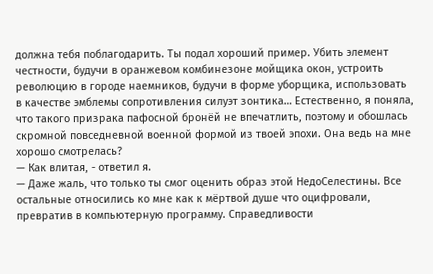должна тебя поблагодарить. Ты подал хороший пример. Убить элемент честности, будучи в оранжевом комбинезоне мойщика окон, устроить революцию в городе наемников, будучи в форме уборщика, использовать в качестве эмблемы сопротивления силуэт зонтика… Естественно, я поняла, что такого призрака пафосной бронёй не впечатлить, поэтому и обошлась скромной повседневной военной формой из твоей эпохи. Она ведь на мне хорошо смотрелась?
— Как влитая, - ответил я.
— Даже жаль, что только ты смог оценить образ этой НедоСелестины. Все остальные относились ко мне как к мёртвой душе что оцифровали, превратив в компьютерную программу. Справедливости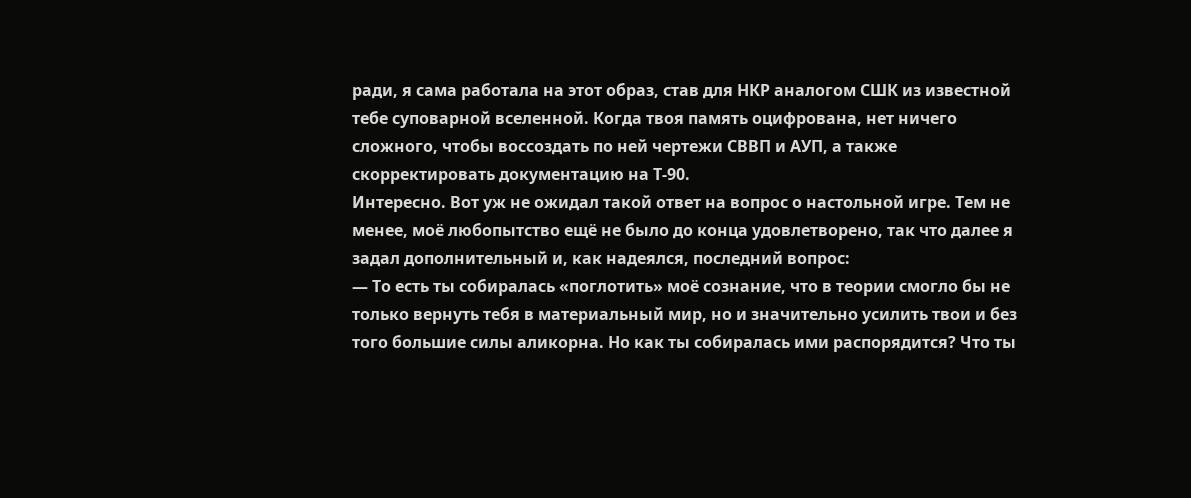ради, я сама работала на этот образ, став для НКР аналогом СШК из известной тебе суповарной вселенной. Когда твоя память оцифрована, нет ничего сложного, чтобы воссоздать по ней чертежи СВВП и АУП, а также скорректировать документацию на Т-90.
Интересно. Вот уж не ожидал такой ответ на вопрос о настольной игре. Тем не менее, моё любопытство ещё не было до конца удовлетворено, так что далее я задал дополнительный и, как надеялся, последний вопрос:
— То есть ты собиралась «поглотить» моё сознание, что в теории смогло бы не только вернуть тебя в материальный мир, но и значительно усилить твои и без того большие силы аликорна. Но как ты собиралась ими распорядится? Что ты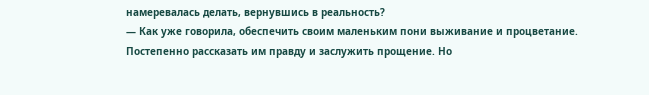намеревалась делать, вернувшись в реальность?
— Как уже говорила, обеспечить своим маленьким пони выживание и процветание. Постепенно рассказать им правду и заслужить прощение. Но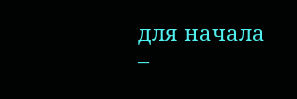для начала –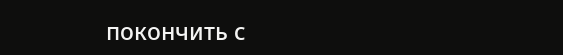покончить с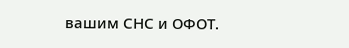вашим СНС и ОФОТ.